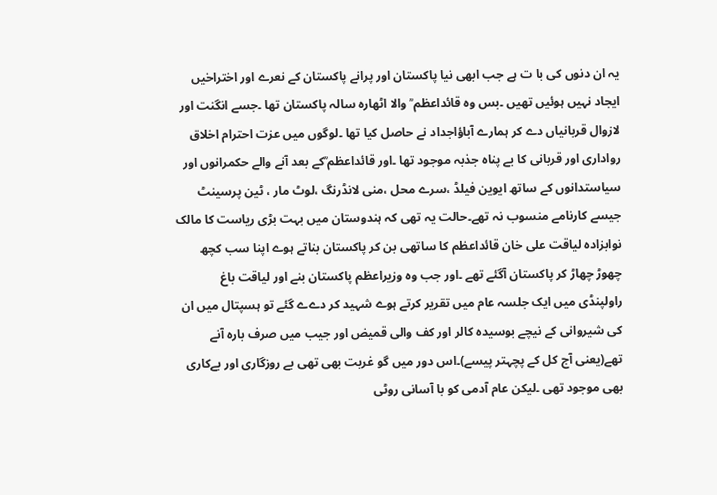یہ ان دنوں کی با ت ہے جب ابھی نیا پاکستان اور پرانے پاکستان کے نعرے اور اختراخیں ایجاد نہیں ہوئیں تھیں ۔بس وہ قائداعظم ؒ والا اٹھارہ سالہ پاکستان تھا ۔جسے انگنت اور لازوال قربانیاں دے کر ہمارے آباؤاجداد نے حاصل کیا تھا ۔لوگوں میں عزت احترام اخلاق رواداری اور قربانی کا بے پناہ جذبہ موجود تھا ۔اور قائداعظم ؒکے بعد آنے والے حکمرانوں اور سیاستدانوں کے ساتھ ایوین فیلڈ ،سرے محل ،منی لانڈرنگ ،لوٹ مار ، ٹین پرسینٹ جیسے کارنامے منسوب نہ تھے۔حالت یہ تھی کہ ہندوستان میں بہت بڑی ریاست کا مالک نوابزادہ لیاقت علی خان قائداعظم کا ساتھی بن کر پاکستان بناتے ہوے اپنا سب کچھ چھوڑ چھاڑ کر پاکستان آگئے تھے ۔اور جب وہ وزیراعظم پاکستان بنے اور لیاقت باغ راولپنڈی میں ایک جلسہ عام میں تقریر کرتے ہوے شہید کر دےے گئے تو ہسپتال میں ان کی شیروانی کے نیچے بوسیدہ کالر اور کف والی قمیض اور جیب میں صرف بارہ آنے تھے(یعنی آج کل کے پچہتر پیسے)۔اس دور میں گو غربت بھی تھی بے روزگاری اور بےکاری بھی موجود تھی ۔لیکن عام آدمی کو با آسانی روٹی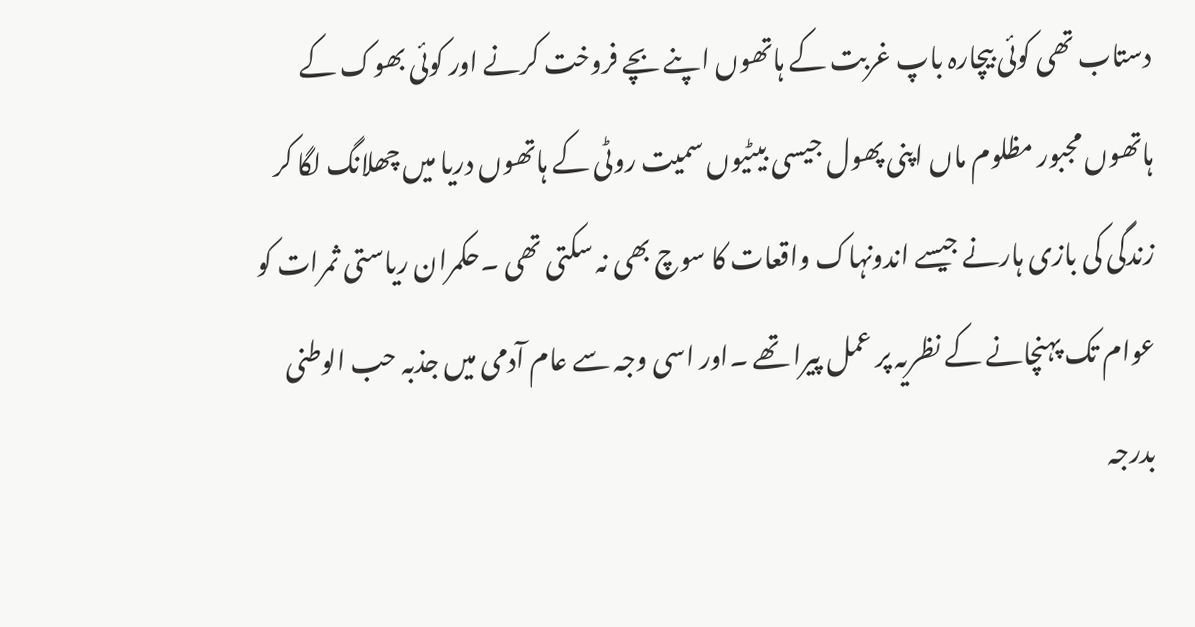دستاب تھی کوئی بیچارہ باپ غربت کے ہاتھوں اپنے بچے فروخت کرنے اور کوئی بھوک کے ہاتھوں مجبور مظلوم ماں اپنی پھول جیسی بیٹیوں سمیت روٹی کے ہاتھوں دریا میں چھلانگ لگا کر زندگی کی بازی ہارنے جیسے اندونہاک واقعات کا سوچ بھی نہ سکتی تھی ۔حکمران ریاستی ثمرات کو عوام تک پہنچانے کے نظریہ پر عمل پیرا تھے ۔اور اسی وجہ سے عام آدمی میں جذبہ حب الوطنی بدرجہ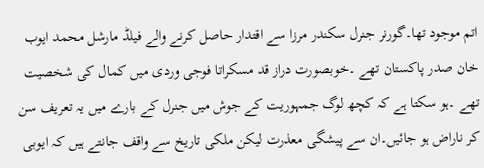اتم موجود تھا۔گورنر جنرل سکندر مرزا سے اقتدار حاصل کرنے والے فیلڈ مارشل محمد ایوب خان صدر پاکستان تھے ۔خوبصورت دراز قد مسکراتا فوجی وردی میں کمال کی شخصیت تھے ۔ہو سکتا ہے کہ کچھ لوگ جمہوریت کے جوش میں جنرل کے بارے میں یہ تعریف سن کر ناراض ہو جائیں۔ان سے پیشگی معذرت لیکن ملکی تاریخ سے واقف جانتے ہیں کہ ایوبی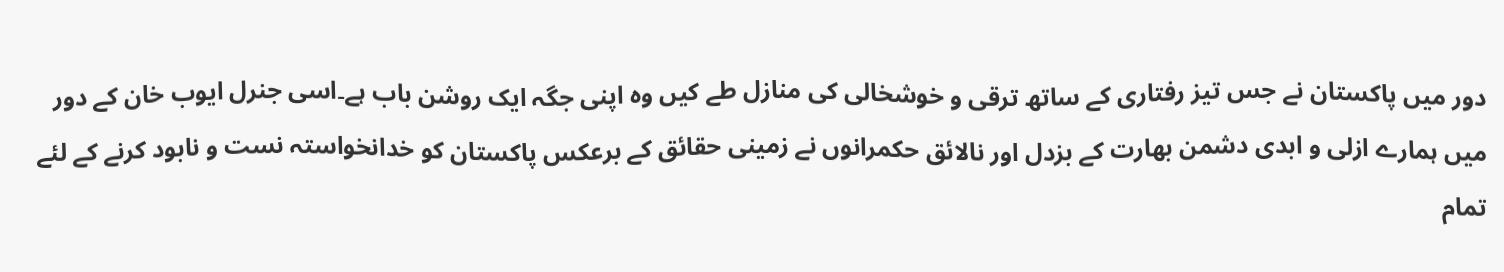دور میں پاکستان نے جس تیز رفتاری کے ساتھ ترقی و خوشخالی کی منازل طے کیں وہ اپنی جگہ ایک روشن باب ہے۔اسی جنرل ایوب خان کے دور میں ہمارے ازلی و ابدی دشمن بھارت کے بزدل اور نالائق حکمرانوں نے زمینی حقائق کے برعکس پاکستان کو خدانخواستہ نست و نابود کرنے کے لئے تمام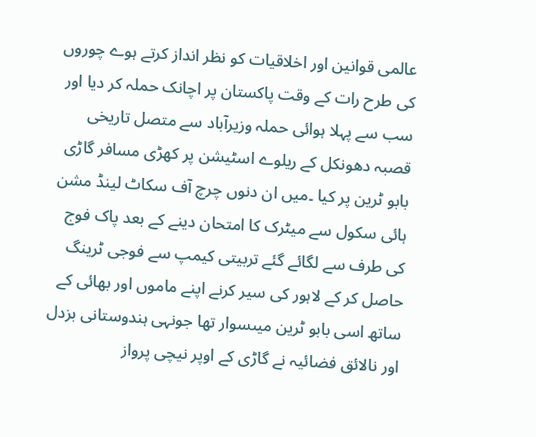عالمی قوانین اور اخلاقیات کو نظر انداز کرتے ہوے چوروں کی طرح رات کے وقت پاکستان پر اچانک حملہ کر دیا اور سب سے پہلا ہوائی حملہ وزیرآباد سے متصل تاریخی قصبہ دھونکل کے ریلوے اسٹیشن پر کھڑی مسافر گاڑی بابو ٹرین پر کیا ۔میں ان دنوں چرچ آف سکاٹ لینڈ مشن ہائی سکول سے میٹرک کا امتحان دینے کے بعد پاک فوج کی طرف سے لگائے گئے تربیتی کیمپ سے فوجی ٹرینگ حاصل کر کے لاہور کی سیر کرنے اپنے ماموں اور بھائی کے ساتھ اسی بابو ٹرین میںسوار تھا جونہی ہندوستانی بزدل اور نالائق فضائیہ نے گاڑی کے اوپر نیچی پرواز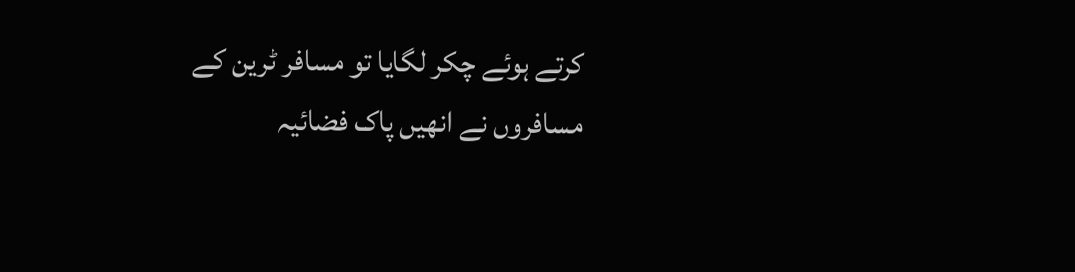کرتے ہوئے چکر لگایا تو مسافر ٹرین کے مسافروں نے انھیں پاک فضائیہ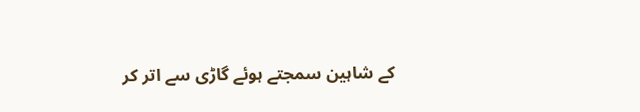کے شاہین سمجتے ہوئے گاڑی سے اتر کر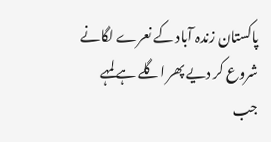پاکستان زندہ آباد کے نعرے لگانے شروع کر دیے پھر اگلے ہے لمہے جب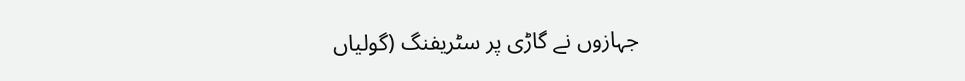جہازوں نے گاڑی پر سٹریفنگ (گولیاں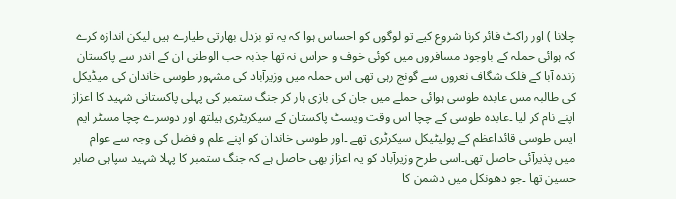چلانا ) اور راکٹ فائر کرنا شروع کیے تو لوگوں کو احساس ہوا کہ یہ تو بزدل بھارتی طیارے ہیں لیکن اندازہ کرے کہ ہوائی حملہ کے باوجود مسافروں میں کوئی خوف و حراس نہ تھا جذبہ حب الوطنی ان کے اندر سے پاکستان زندہ آبا کے فلک شگاف نعروں سے گونج رہی تھی اس حملہ میں وزیرآباد کی مشہور طوسی خاندان کی میڈیکل کی طالبہ مس عابدہ طوسی ہوائی حملے میں جان کی بازی ہار کر جنگ ستمبر کی پہلی پاکستانی شہید کا اعزاز اپنے نام کر لیا ۔عابدہ طوسی کے چچا اس وقت ویسٹ پاکستان کے سیکریٹری ہیلتھ اور دوسرے چچا مسٹر ایم ایس طوسی قائداعظم کے پولیٹیکل سیکرٹری تھے ۔اور طوسی خاندان کو اپنے علم و فضل کی وجہ سے عوام میں پذیرآئی حاصل تھی۔اسی طرح وزیرآباد کو یہ اعزاز بھی حاصل ہے کہ جنگ ستمبر کا پہلا شہید سپاہی صابر حسین تھا ۔جو دھونکل میں دشمن کا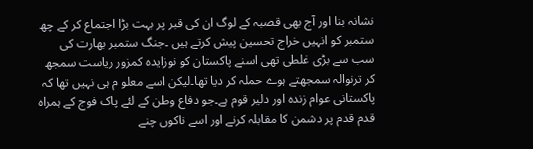نشانہ بنا اور آج بھی قصبہ کے لوگ ان کی قبر پر بہت بڑا اجتماع کر کے چھ ستمبر کو انہیں خراج تحسین پیش کرتے ہیں ۔جنگ ستمبر بھارت کی سب سے بڑی غلطی تھی اسنے پاکستان کو نوزایدہ کمزور ریاست سمجھ کر ترنوالہ سمجھتے ہوے حملہ کر دیا تھا۔لیکن اسے معلو م ہی نہیں تھا کہ پاکستانی عوام زندہ اور دلیر قوم ہے۔جو دفاع وطن کے لئے پاک فوج کے ہمراہ قدم قدم پر دشمن کا مقابلہ کرنے اور اسے ناکوں چنے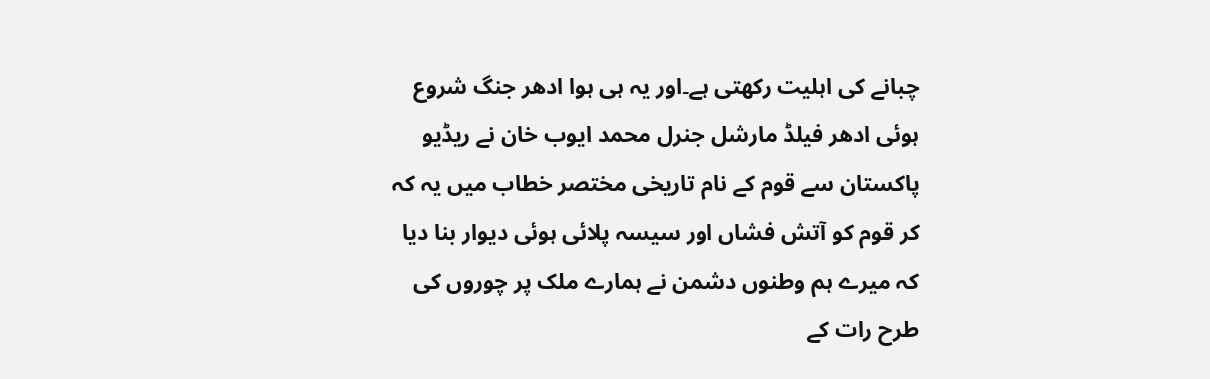چبانے کی اہلیت رکھتی ہے۔اور یہ ہی ہوا ادھر جنگ شروع ہوئی ادھر فیلڈ مارشل جنرل محمد ایوب خان نے ریڈیو پاکستان سے قوم کے نام تاریخی مختصر خطاب میں یہ کہ کر قوم کو آتش فشاں اور سیسہ پلائی ہوئی دیوار بنا دیا کہ میرے ہم وطنوں دشمن نے ہمارے ملک پر چوروں کی طرح رات کے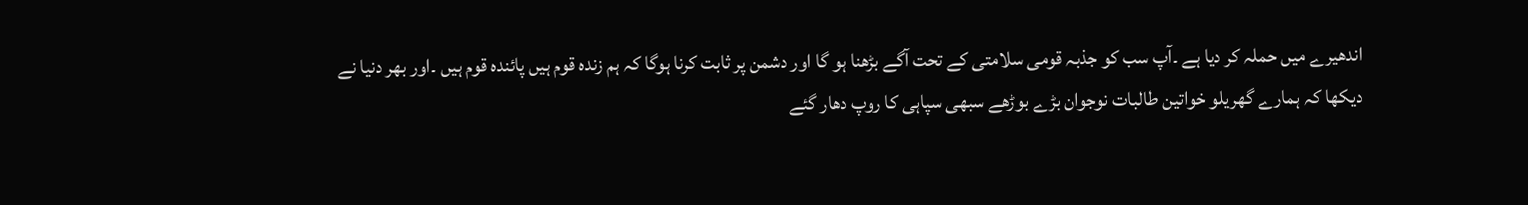اندھیرے میں حملہ کر دیا ہے ۔آپ سب کو جذبہ قومی سلامتی کے تحت آگے بڑھنا ہو گا اور دشمن پر ثابت کرنا ہوگا کہ ہم زندہ قوم ہیں پائندہ قوم ہیں ۔اور بھر دنیا نے دیکھا کہ ہمارے گھریلو خواتین طالبات نوجوان بڑے بوڑھے سبھی سپاہی کا روپ دھار گئے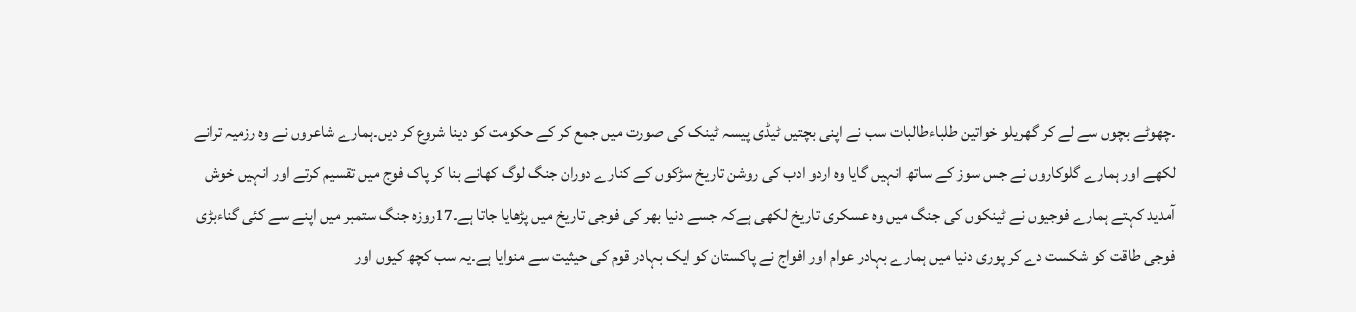۔چھوٹے بچوں سے لے کر گھریلو خواتین طلباءطالبات سب نے اپنی بچتیں ٹیڈی پیسہ ٹینک کی صورت میں جمع کر کے حکومت کو دینا شروع کر دیں۔ہمارے شاعروں نے وہ رزمیہ ترانے لکھے اور ہمارے گلوکاروں نے جس سوز کے ساتھ انہیں گایا وہ اردو ادب کی روشن تاریخ سڑکوں کے کنارے دوران جنگ لوگ کھانے بنا کر پاک فوج میں تقسیم کرتے اور انہیں خوش آمدید کہتے ہمارے فوجیوں نے ٹینکوں کی جنگ میں وہ عسکری تاریخ لکھی ہےکہ جسے دنیا بھر کی فوجی تاریخ میں پڑھایا جاتا ہے۔17روزہ جنگ ستمبر میں اپنے سے کئی گناءبڑی فوجی طاقت کو شکست دے کر پوری دنیا میں ہمارے بہادر عوام اور افواج نے پاکستان کو ایک بہادر قوم کی حیثیت سے منوایا ہے۔یہ سب کچھ کیوں اور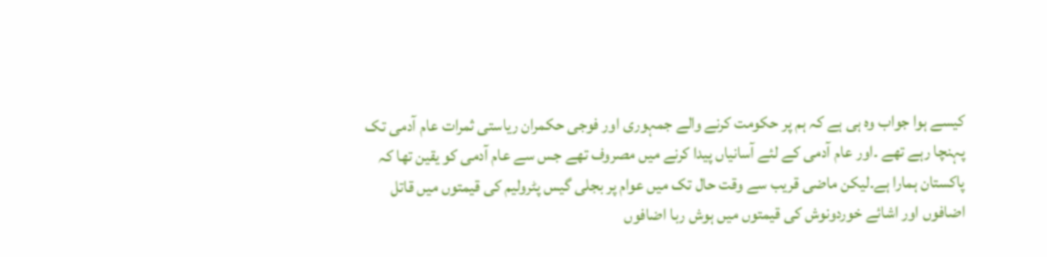کیسے ہوا جواب وہ ہی ہے کہ ہم پر حکومت کرنے والے جمہوری اور فوجی حکمران ریاستی ثمرات عام آدمی تک پہنچا رہے تھے ۔اور عام آدمی کے لئے آسانیاں پیدا کرنے میں مصروف تھے جس سے عام آدمی کو یقین تھا کہ پاکستان ہمارا ہے۔لیکن ماضی قریب سے وقت حال تک میں عوام پر بجلی گیس پٹرولیم کی قیمتوں میں قاتل اضافوں اور اشائے خوردونوش کی قیمتوں میں ہوش ربا اضافوں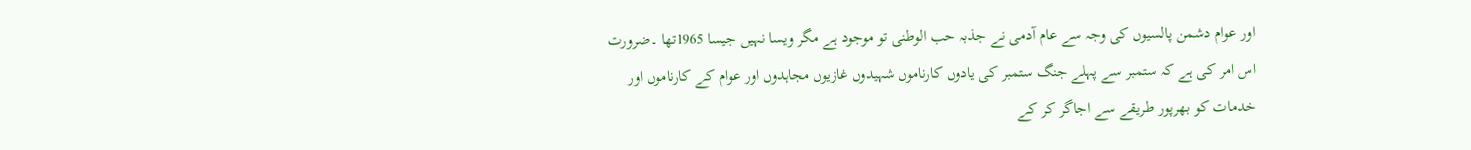اور عوام دشمن پالسیوں کی وجہ سے عام آدمی نے جذبہ حب الوطنی تو موجود ہے مگر ویسا نہیں جیسا 1965تھا ۔ضرورت اس امر کی ہے کہ ستمبر سے پہلے جنگ ستمبر کی یادوں کارناموں شہیدوں غازیوں مجاہدوں اور عوام کے کارناموں اور خدمات کو بھرپور طریقے سے اجاگر کر کے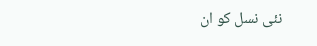نئی نسل کو ان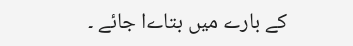کے بارے میں بتاےا جائے ۔